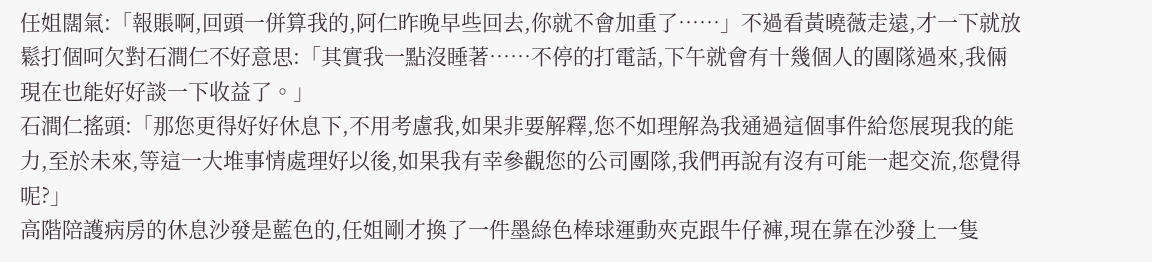任姐闊氣:「報賬啊,回頭一併算我的,阿仁昨晚早些回去,你就不會加重了……」不過看黃曉薇走遠,才一下就放鬆打個呵欠對石澗仁不好意思:「其實我一點沒睡著……不停的打電話,下午就會有十幾個人的團隊過來,我倆現在也能好好談一下收益了。」
石澗仁搖頭:「那您更得好好休息下,不用考慮我,如果非要解釋,您不如理解為我通過這個事件給您展現我的能力,至於未來,等這一大堆事情處理好以後,如果我有幸參觀您的公司團隊,我們再說有沒有可能一起交流,您覺得呢?」
高階陪護病房的休息沙發是藍色的,任姐剛才換了一件墨綠色棒球運動夾克跟牛仔褲,現在靠在沙發上一隻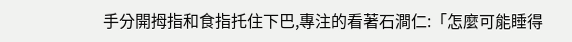手分開拇指和食指托住下巴,專注的看著石澗仁:「怎麼可能睡得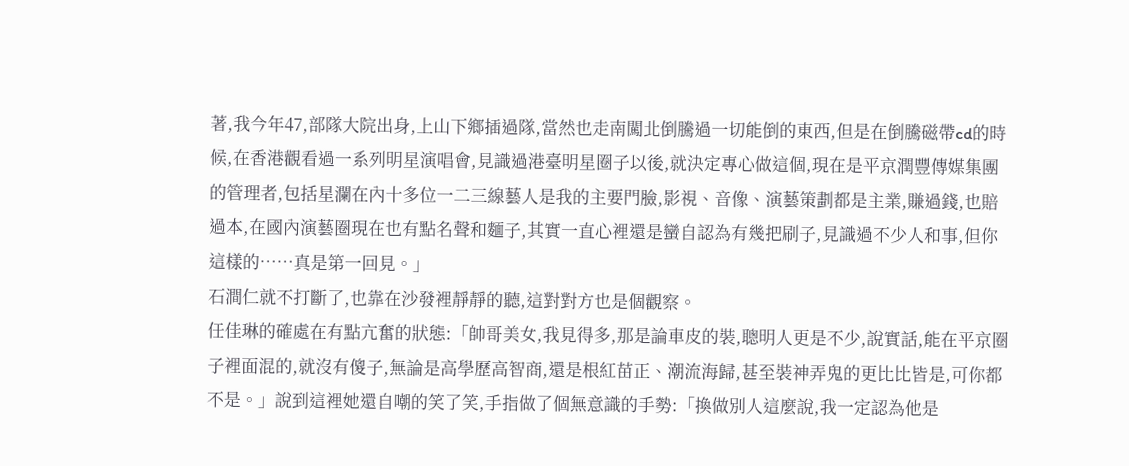著,我今年47,部隊大院出身,上山下鄉插過隊,當然也走南闖北倒騰過一切能倒的東西,但是在倒騰磁帶cd的時候,在香港觀看過一系列明星演唱會,見識過港臺明星圈子以後,就決定專心做這個,現在是平京潤豐傳媒集團的管理者,包括星瀾在內十多位一二三線藝人是我的主要門臉,影視、音像、演藝策劃都是主業,賺過錢,也賠過本,在國內演藝圈現在也有點名聲和麵子,其實一直心裡還是蠻自認為有幾把刷子,見識過不少人和事,但你這樣的……真是第一回見。」
石澗仁就不打斷了,也靠在沙發裡靜靜的聽,這對對方也是個觀察。
任佳琳的確處在有點亢奮的狀態:「帥哥美女,我見得多,那是論車皮的裝,聰明人更是不少,說實話,能在平京圈子裡面混的,就沒有傻子,無論是高學歷高智商,還是根紅苗正、潮流海歸,甚至裝神弄鬼的更比比皆是,可你都不是。」說到這裡她還自嘲的笑了笑,手指做了個無意識的手勢:「換做別人這麼說,我一定認為他是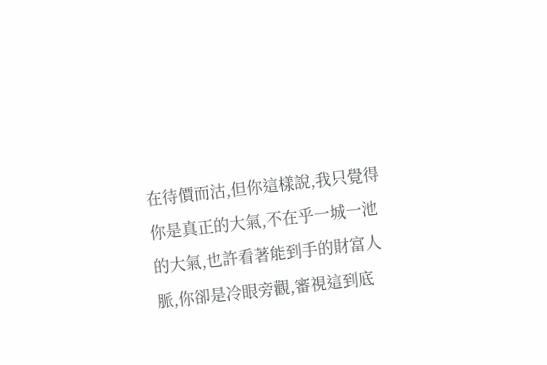在待價而沽,但你這樣說,我只覺得你是真正的大氣,不在乎一城一池的大氣,也許看著能到手的財富人脈,你卻是冷眼旁觀,審視這到底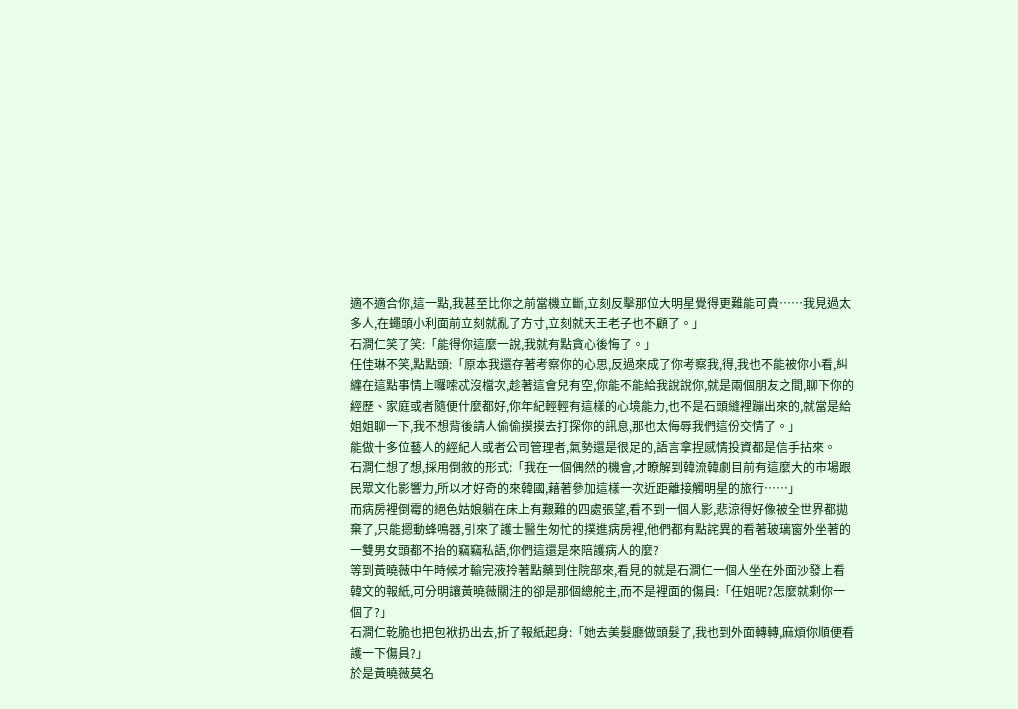適不適合你,這一點,我甚至比你之前當機立斷,立刻反擊那位大明星覺得更難能可貴……我見過太多人,在蠅頭小利面前立刻就亂了方寸,立刻就天王老子也不顧了。」
石澗仁笑了笑:「能得你這麼一說,我就有點貪心後悔了。」
任佳琳不笑,點點頭:「原本我還存著考察你的心思,反過來成了你考察我,得,我也不能被你小看,糾纏在這點事情上囉嗦忒沒檔次,趁著這會兒有空,你能不能給我說說你,就是兩個朋友之間,聊下你的經歷、家庭或者隨便什麼都好,你年紀輕輕有這樣的心境能力,也不是石頭縫裡蹦出來的,就當是給姐姐聊一下,我不想背後請人偷偷摸摸去打探你的訊息,那也太侮辱我們這份交情了。」
能做十多位藝人的經紀人或者公司管理者,氣勢還是很足的,語言拿捏感情投資都是信手拈來。
石澗仁想了想,採用倒敘的形式:「我在一個偶然的機會,才瞭解到韓流韓劇目前有這麼大的市場跟民眾文化影響力,所以才好奇的來韓國,藉著參加這樣一次近距離接觸明星的旅行……」
而病房裡倒霉的絕色姑娘躺在床上有艱難的四處張望,看不到一個人影,悲涼得好像被全世界都拋棄了,只能摁動蜂鳴器,引來了護士醫生匆忙的撲進病房裡,他們都有點詫異的看著玻璃窗外坐著的一雙男女頭都不抬的竊竊私語,你們這還是來陪護病人的麼?
等到黃曉薇中午時候才輸完液拎著點藥到住院部來,看見的就是石澗仁一個人坐在外面沙發上看韓文的報紙,可分明讓黃曉薇關注的卻是那個總舵主,而不是裡面的傷員:「任姐呢?怎麼就剩你一個了?」
石澗仁乾脆也把包袱扔出去,折了報紙起身:「她去美髮廳做頭髮了,我也到外面轉轉,麻煩你順便看護一下傷員?」
於是黃曉薇莫名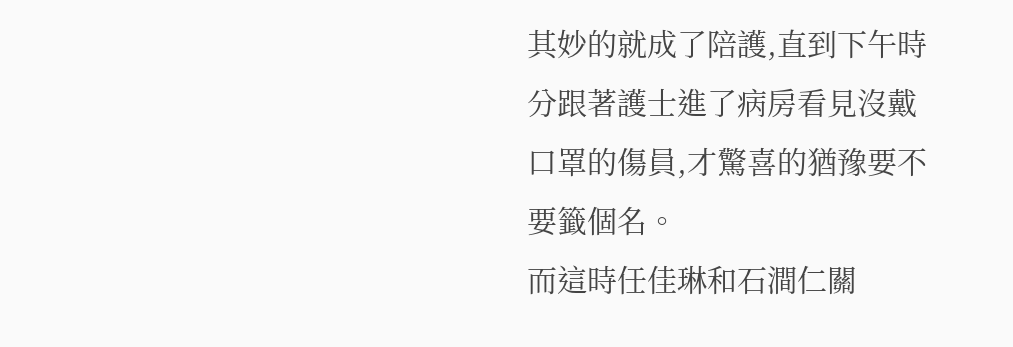其妙的就成了陪護,直到下午時分跟著護士進了病房看見沒戴口罩的傷員,才驚喜的猶豫要不要籤個名。
而這時任佳琳和石澗仁關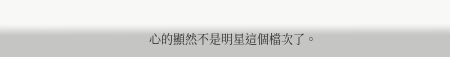心的顯然不是明星這個檔次了。